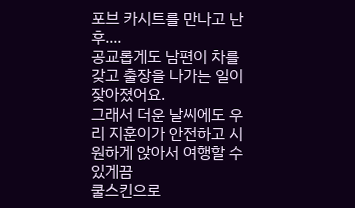포브 카시트를 만나고 난 후....
공교롭게도 남편이 차를 갖고 출장을 나가는 일이 잦아졌어요.
그래서 더운 날씨에도 우리 지훈이가 안전하고 시원하게 앉아서 여행할 수 있게끔
쿨스킨으로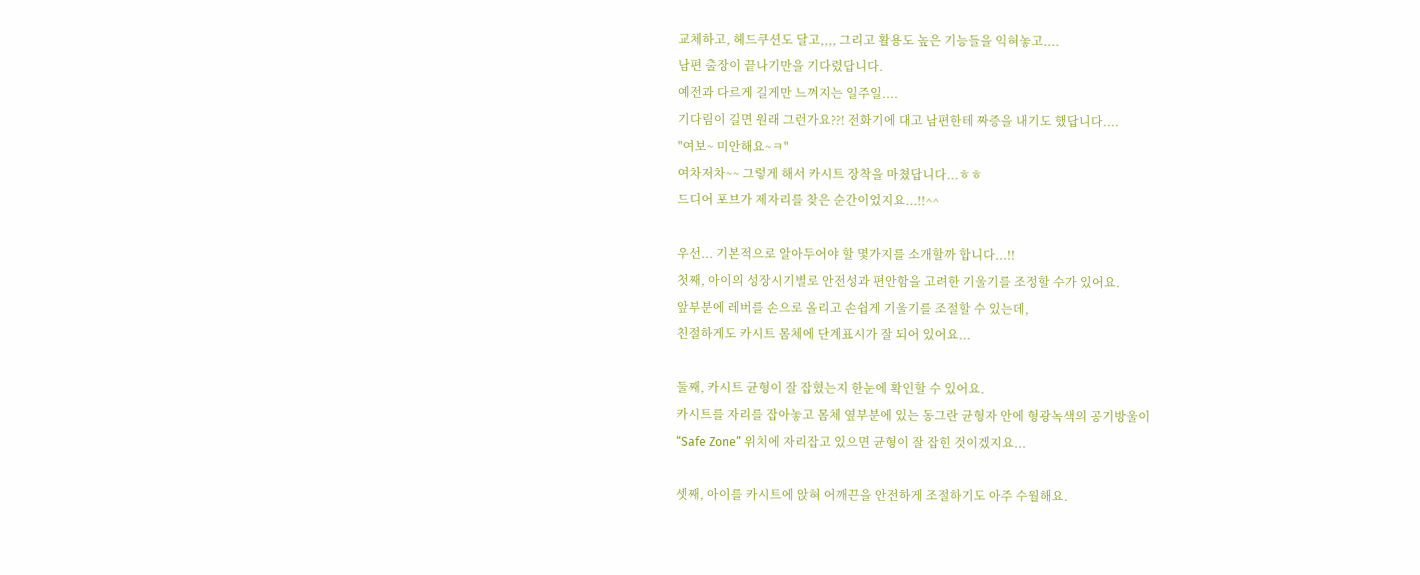교체하고, 헤드쿠션도 달고,,,, 그리고 활용도 높은 기능들을 익혀놓고....
남편 출장이 끝나기만을 기다렸답니다.
예전과 다르게 길게만 느껴지는 일주일....
기다림이 길면 원래 그런가요??! 전화기에 대고 남편한테 짜증을 내기도 했답니다....
"여보~ 미안해요~ㅋ"
여차저차~~ 그렇게 해서 카시트 장착을 마쳤답니다...ㅎㅎ
드디어 포브가 제자리를 찾은 순간이었지요...!!^^

우선... 기본적으로 알아두어야 할 몇가지를 소개할까 합니다...!!
첫째, 아이의 성장시기별로 안전성과 편안함을 고려한 기울기를 조정할 수가 있어요.
앞부분에 레버를 손으로 올리고 손쉽게 기울기를 조절할 수 있는데,
친절하게도 카시트 몸체에 단계표시가 잘 되어 있어요...

둘째, 카시트 균형이 잘 잡혔는지 한눈에 확인할 수 있어요.
카시트를 자리를 잡아놓고 몸체 옆부분에 있는 동그란 균형자 안에 형광녹색의 공기방울이
“Safe Zone” 위치에 자리잡고 있으면 균형이 잘 잡힌 것이겠지요...

셋째, 아이를 카시트에 앉혀 어깨끈을 안전하게 조절하기도 아주 수월해요.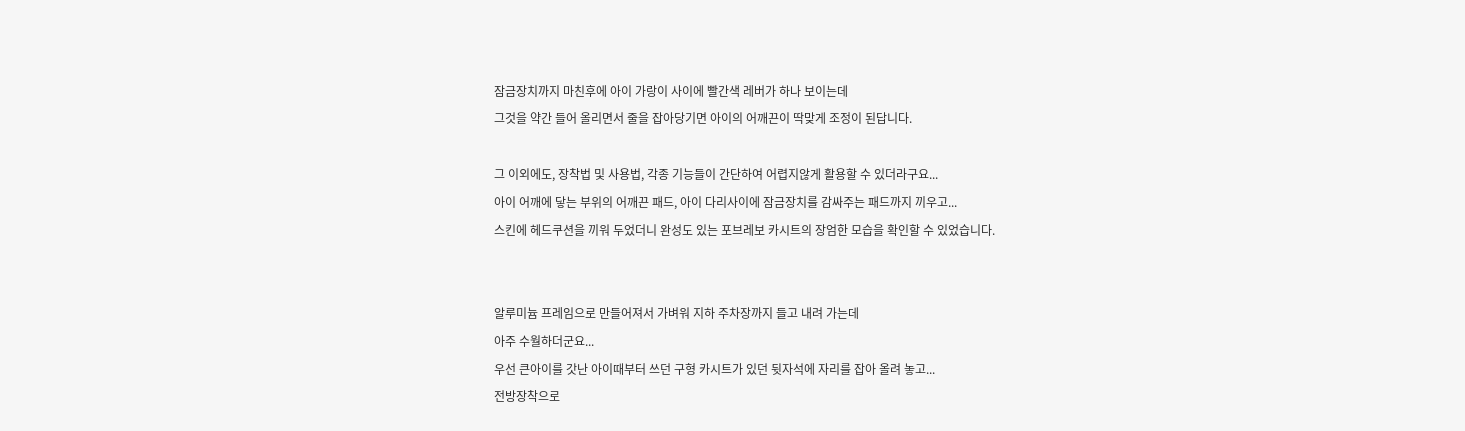잠금장치까지 마친후에 아이 가랑이 사이에 빨간색 레버가 하나 보이는데
그것을 약간 들어 올리면서 줄을 잡아당기면 아이의 어깨끈이 딱맞게 조정이 된답니다.

그 이외에도, 장착법 및 사용법, 각종 기능들이 간단하여 어렵지않게 활용할 수 있더라구요...
아이 어깨에 닿는 부위의 어깨끈 패드, 아이 다리사이에 잠금장치를 감싸주는 패드까지 끼우고...
스킨에 헤드쿠션을 끼워 두었더니 완성도 있는 포브레보 카시트의 장엄한 모습을 확인할 수 있었습니다.


알루미늄 프레임으로 만들어져서 가벼워 지하 주차장까지 들고 내려 가는데
아주 수월하더군요...
우선 큰아이를 갓난 아이때부터 쓰던 구형 카시트가 있던 뒷자석에 자리를 잡아 올려 놓고...
전방장착으로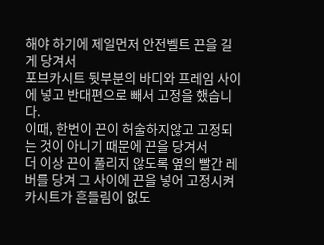해야 하기에 제일먼저 안전벨트 끈을 길게 당겨서
포브카시트 뒷부분의 바디와 프레임 사이에 넣고 반대편으로 빼서 고정을 했습니다.
이때, 한번이 끈이 허술하지않고 고정되는 것이 아니기 때문에 끈을 당겨서
더 이상 끈이 풀리지 않도록 옆의 빨간 레버를 당겨 그 사이에 끈을 넣어 고정시켜
카시트가 흔들림이 없도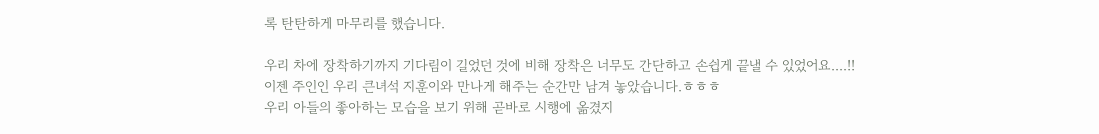록 탄탄하게 마무리를 했습니다.

우리 차에 장착하기까지 기다림이 길었던 것에 비해 장착은 너무도 간단하고 손쉽게 끝낼 수 있었어요....!!
이젠 주인인 우리 큰녀석 지훈이와 만나게 해주는 순간만 남겨 놓았습니다.ㅎㅎㅎ
우리 아들의 좋아하는 모습을 보기 위해 곧바로 시행에 옮겼지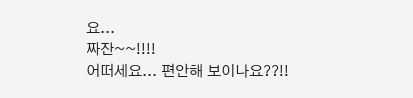요...
짜잔~~!!!!
어떠세요... 편안해 보이나요??!!